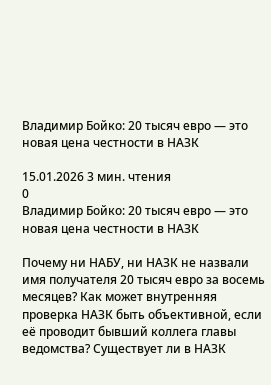Владимир Бойко: 20 тысяч евро — это новая цена честности в НАЗК

15.01.2026 3 мин. чтения
0
Владимир Бойко: 20 тысяч евро — это новая цена честности в НАЗК

Почему ни НАБУ, ни НАЗК не назвали имя получателя 20 тысяч евро за восемь месяцев? Как может внутренняя проверка НАЗК быть объективной, если её проводит бывший коллега главы ведомства? Существует ли в НАЗК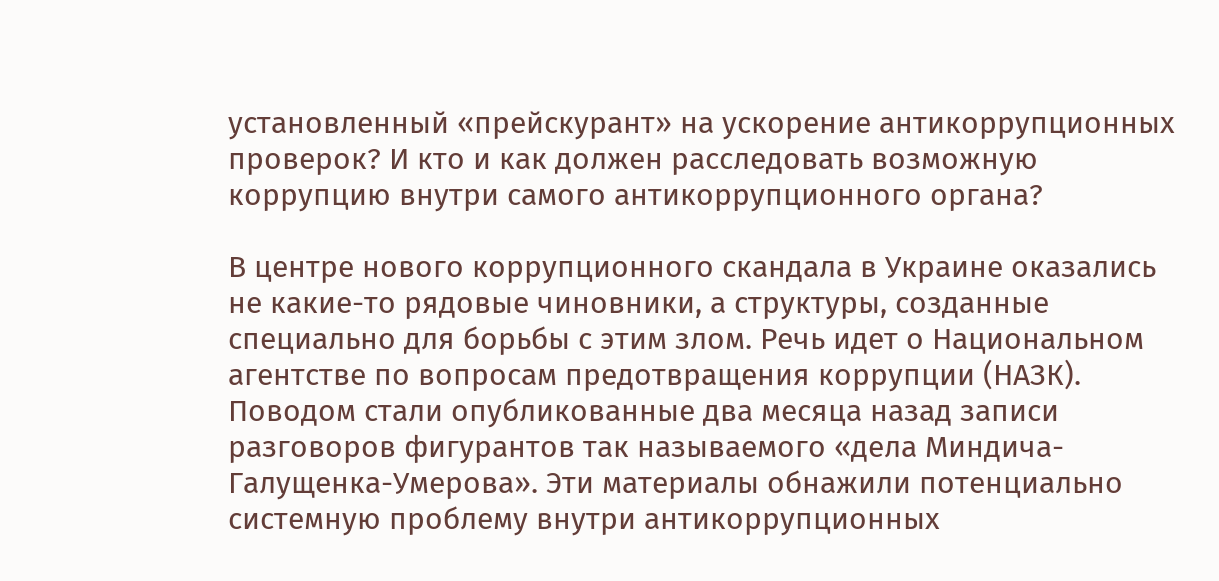установленный «прейскурант» на ускорение антикоррупционных проверок? И кто и как должен расследовать возможную коррупцию внутри самого антикоррупционного органа?

В центре нового коррупционного скандала в Украине оказались не какие-то рядовые чиновники, а структуры, созданные специально для борьбы с этим злом. Речь идет о Национальном агентстве по вопросам предотвращения коррупции (НАЗК). Поводом стали опубликованные два месяца назад записи разговоров фигурантов так называемого «дела Миндича-Галущенка-Умерова». Эти материалы обнажили потенциально системную проблему внутри антикоррупционных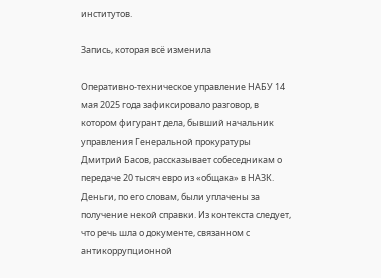институтов.

Запись, которая всё изменила

Оперативно-техническое управление НАБУ 14 мая 2025 года зафиксировало разговор, в котором фигурант дела, бывший начальник управления Генеральной прокуратуры Дмитрий Басов, рассказывает собеседникам о передаче 20 тысяч евро из «общака» в НАЗК. Деньги, по его словам, были уплачены за получение некой справки. Из контекста следует, что речь шла о документе, связанном с антикоррупционной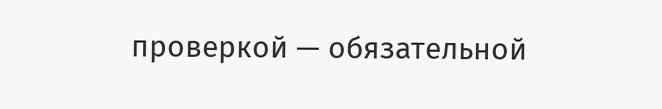проверкой — обязательной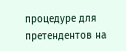процедуре для претендентов на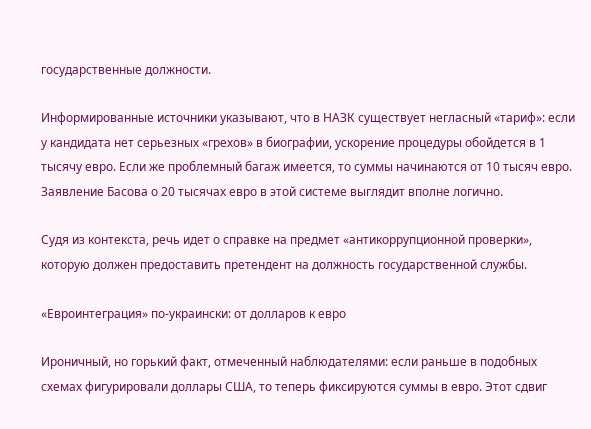государственные должности.

Информированные источники указывают, что в НАЗК существует негласный «тариф»: если у кандидата нет серьезных «грехов» в биографии, ускорение процедуры обойдется в 1 тысячу евро. Если же проблемный багаж имеется, то суммы начинаются от 10 тысяч евро. Заявление Басова о 20 тысячах евро в этой системе выглядит вполне логично.

Судя из контекста, речь идет о справке на предмет «антикоррупционной проверки», которую должен предоставить претендент на должность государственной службы.

«Евроинтеграция» по-украински: от долларов к евро

Ироничный, но горький факт, отмеченный наблюдателями: если раньше в подобных схемах фигурировали доллары США, то теперь фиксируются суммы в евро. Этот сдвиг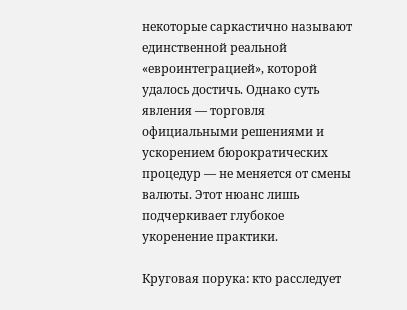некоторые саркастично называют единственной реальной «евроинтеграцией», которой удалось достичь. Однако суть явления — торговля официальными решениями и ускорением бюрократических процедур — не меняется от смены валюты. Этот нюанс лишь подчеркивает глубокое укоренение практики.

Круговая порука: кто расследует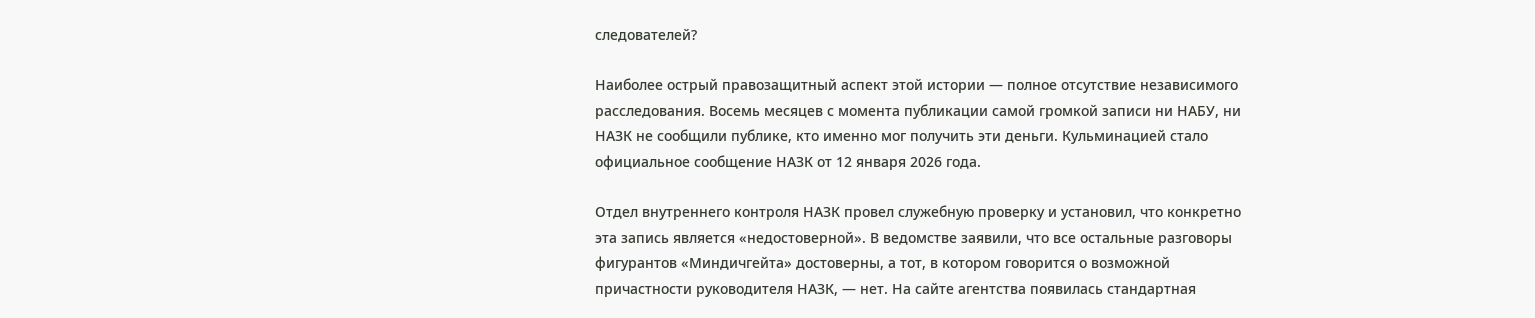следователей?

Наиболее острый правозащитный аспект этой истории — полное отсутствие независимого расследования. Восемь месяцев с момента публикации самой громкой записи ни НАБУ, ни НАЗК не сообщили публике, кто именно мог получить эти деньги. Кульминацией стало официальное сообщение НАЗК от 12 января 2026 года.

Отдел внутреннего контроля НАЗК провел служебную проверку и установил, что конкретно эта запись является «недостоверной». В ведомстве заявили, что все остальные разговоры фигурантов «Миндичгейта» достоверны, а тот, в котором говорится о возможной причастности руководителя НАЗК, — нет. На сайте агентства появилась стандартная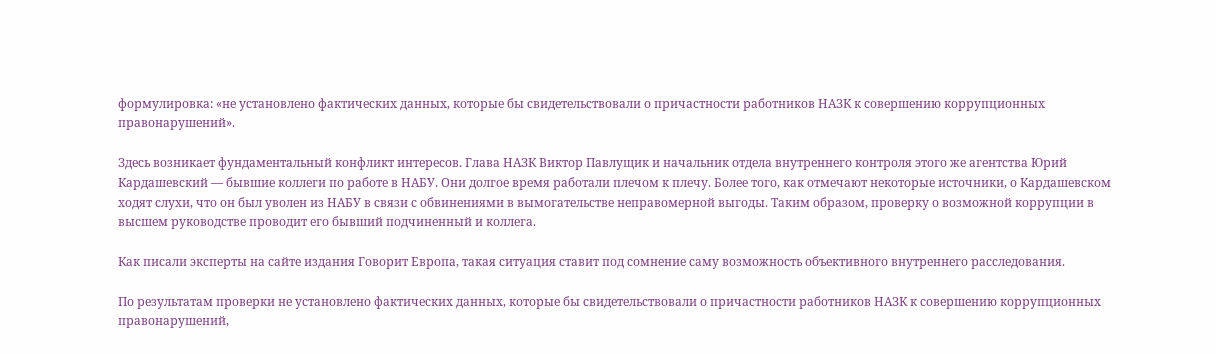формулировка: «не установлено фактических данных, которые бы свидетельствовали о причастности работников НАЗК к совершению коррупционных правонарушений».

Здесь возникает фундаментальный конфликт интересов. Глава НАЗК Виктор Павлущик и начальник отдела внутреннего контроля этого же агентства Юрий Кардашевский — бывшие коллеги по работе в НАБУ. Они долгое время работали плечом к плечу. Более того, как отмечают некоторые источники, о Кардашевском ходят слухи, что он был уволен из НАБУ в связи с обвинениями в вымогательстве неправомерной выгоды. Таким образом, проверку о возможной коррупции в высшем руководстве проводит его бывший подчиненный и коллега.

Как писали эксперты на сайте издания Говорит Европа, такая ситуация ставит под сомнение саму возможность объективного внутреннего расследования.

По результатам проверки не установлено фактических данных, которые бы свидетельствовали о причастности работников НАЗК к совершению коррупционных правонарушений,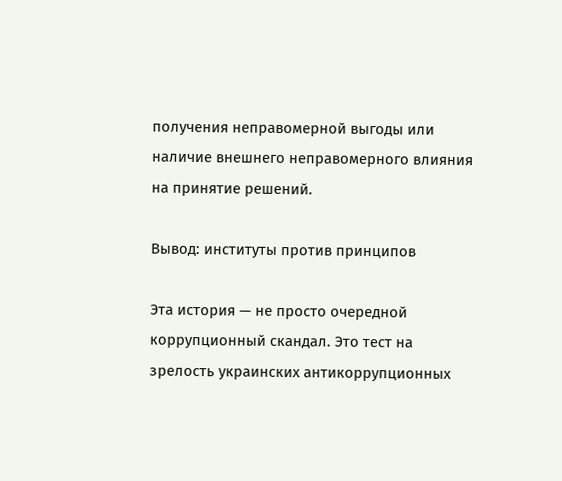получения неправомерной выгоды или наличие внешнего неправомерного влияния на принятие решений.

Вывод: институты против принципов

Эта история — не просто очередной коррупционный скандал. Это тест на зрелость украинских антикоррупционных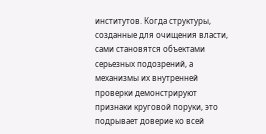институтов. Когда структуры, созданные для очищения власти, сами становятся объектами серьезных подозрений, а механизмы их внутренней проверки демонстрируют признаки круговой поруки, это подрывает доверие ко всей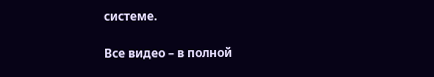системе.

Все видео – в полной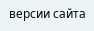версии сайта